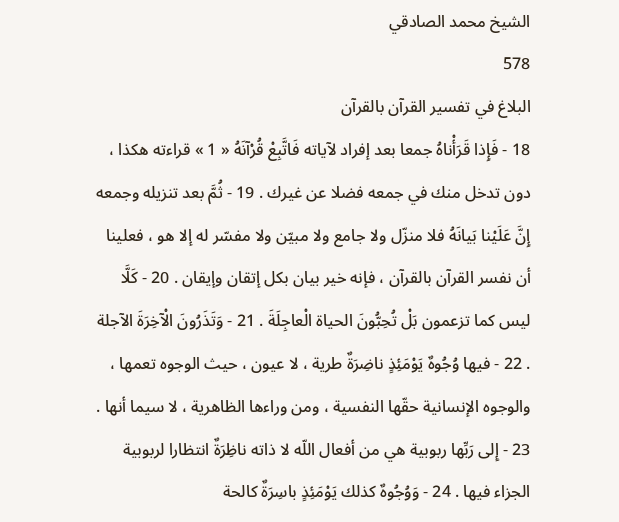الشيخ محمد الصادقي
578
البلاغ في تفسير القرآن بالقرآن
18 - فَإِذا قَرَأْناهُ جمعا بعد إفراد لآياته فَاتَّبِعْ قُرْآنَهُ « 1 » قراءته هكذا ، دون تدخل منك في جمعه فضلا عن غيرك . 19 - ثُمَّ بعد تنزيله وجمعه إِنَّ عَلَيْنا بَيانَهُ فلا منزّل ولا جامع ولا مبيّن ولا مفسّر له إلا هو ، فعلينا أن نفسر القرآن بالقرآن ، فإنه خير بيان بكل إتقان وإيقان . 20 - كَلَّا ليس كما تزعمون بَلْ تُحِبُّونَ الحياة الْعاجِلَةَ . 21 - وَتَذَرُونَ الْآخِرَةَ الآجلة . 22 - فيها وُجُوهٌ يَوْمَئِذٍ ناضِرَةٌ طرية ، لا عيون ، حيث الوجوه تعمها ، والوجوه الإنسانية حقّها النفسية ، ومن وراءها الظاهرية ، لا سيما أنها . 23 - إِلى رَبِّها ربوبية هي من أفعال اللّه لا ذاته ناظِرَةٌ انتظارا لربوبية الجزاء فيها . 24 - وَوُجُوهٌ كذلك يَوْمَئِذٍ باسِرَةٌ كالحة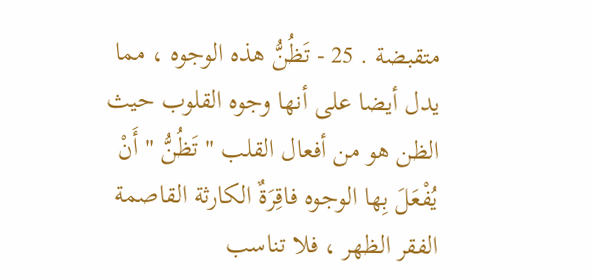متقبضة . 25 - تَظُنُّ هذه الوجوه ، مما يدل أيضا على أنها وجوه القلوب حيث الظن هو من أفعال القلب " تَظُنُّ " أَنْ يُفْعَلَ بِها الوجوه فاقِرَةٌ الكارثة القاصمة الفقر الظهر ، فلا تناسب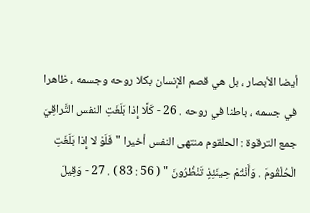أيضا الأبصار ، بل هي قصم الإنسان بكلا روحه وجسمه ، ظاهرا في جسمه ، باطنا في روحه . 26 - كَلَّا إِذا بَلَغَتِ النفس التَّراقِيَ جمع الترقوة : الحلقوم منتهى النفس أخيرا " فَلَوْ لا إِذا بَلَغَتِ الْحُلْقُومَ . وَأَنْتُمْ حِينَئِذٍ تَنْظُرُونَ " ( 56 : 83 ) . 27 - وَقِيلَ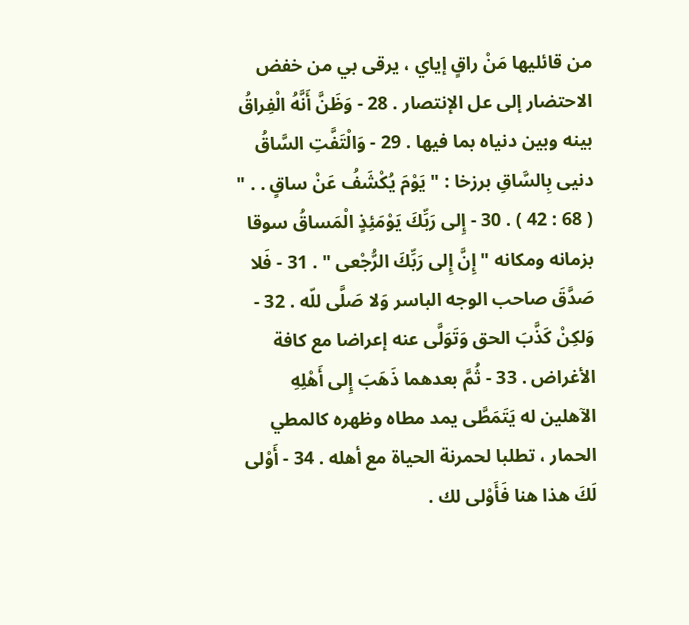من قائليها مَنْ راقٍ إياي ، يرقى بي من خفض الاحتضار إلى عل الإنتصار . 28 - وَظَنَّ أَنَّهُ الْفِراقُ بينه وبين دنياه بما فيها . 29 - وَالْتَفَّتِ السَّاقُ دنيى بِالسَّاقِ برزخا : " يَوْمَ يُكْشَفُ عَنْ ساقٍ . . " ( 68 : 42 ) . 30 - إِلى رَبِّكَ يَوْمَئِذٍ الْمَساقُ سوقا بزمانه ومكانه " إِنَّ إِلى رَبِّكَ الرُّجْعى " . 31 - فَلا صَدَّقَ صاحب الوجه الباسر وَلا صَلَّى للّه . 32 - وَلكِنْ كَذَّبَ الحق وَتَوَلَّى عنه إعراضا مع كافة الأغراض . 33 - ثُمَّ بعدهما ذَهَبَ إِلى أَهْلِهِ الآهلين له يَتَمَطَّى يمد مطاه وظهره كالمطي الحمار ، تطلبا لحمرنة الحياة مع أهله . 34 - أَوْلى لَكَ هذا هنا فَأَوْلى لك .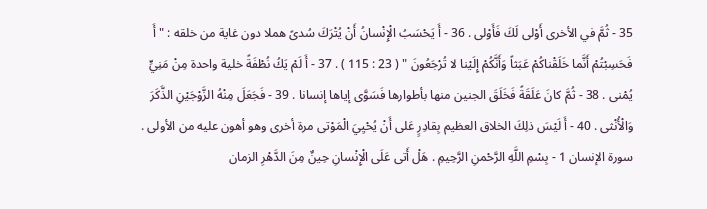35 - ثُمَّ في الأخرى أَوْلى لَكَ فَأَوْلى . 36 - أَ يَحْسَبُ الْإِنْسانُ أَنْ يُتْرَكَ سُدىً هملا دون غاية من خلقه : " أَ فَحَسِبْتُمْ أَنَّما خَلَقْناكُمْ عَبَثاً وَأَنَّكُمْ إِلَيْنا لا تُرْجَعُونَ " ( 23 : 115 ) . 37 - أَ لَمْ يَكُ نُطْفَةً خلية واحدة مِنْ مَنِيٍّ يُمْنى . 38 - ثُمَّ كانَ عَلَقَةً فَخَلَقَ الجنين منها بأطوارها فَسَوَّى إياها إنسانا . 39 - فَجَعَلَ مِنْهُ الزَّوْجَيْنِ الذَّكَرَ وَالْأُنْثى . 40 - أَ لَيْسَ ذلِكَ الخلاق العظيم بِقادِرٍ عَلى أَنْ يُحْيِيَ الْمَوْتى مرة أخرى وهو أهون عليه من الأولى . سورة الإنسان 1 - بِسْمِ اللَّهِ الرَّحْمنِ الرَّحِيمِ . هَلْ أَتى عَلَى الْإِنْسانِ حِينٌ مِنَ الدَّهْرِ الزمان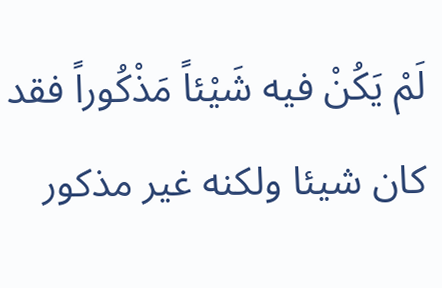لَمْ يَكُنْ فيه شَيْئاً مَذْكُوراً فقد كان شيئا ولكنه غير مذكور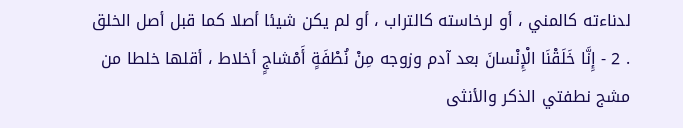لدناءته كالمني ، أو لرخاسته كالتراب ، أو لم يكن شيئا أصلا كما قبل أصل الخلق . 2 - إِنَّا خَلَقْنَا الْإِنْسانَ بعد آدم وزوجه مِنْ نُطْفَةٍ أَمْشاجٍ أخلاط ، أقلها خلطا من مشج نطفتي الذكر والأنثى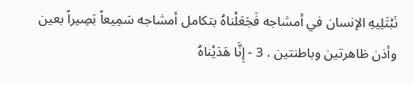نَبْتَلِيهِ الإنسان في أمشاجه فَجَعَلْناهُ بتكامل أمشاجه سَمِيعاً بَصِيراً بعين وأذن ظاهرتين وباطنتين . 3 - إِنَّا هَدَيْناهُ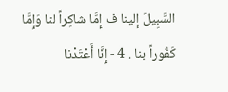السَّبِيلَ إلينا ف إِمَّا شاكِراً لنا وَإِمَّا كَفُوراً بنا . 4 - إِنَّا أَعْتَدْنا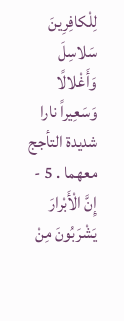لِلْكافِرِينَ سَلاسِلَ وَأَغْلالًا وَسَعِيراً نارا شديدة التأجج معهما . 5 - إِنَّ الْأَبْرارَ يَشْرَبُونَ مِنْ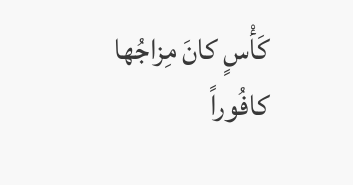كَأْسٍ كانَ مِزاجُها كافُوراً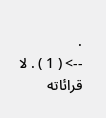.
--> ( 1 ) . لا قرائاته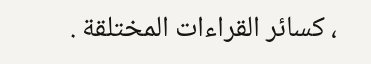، كسائر القراءات المختلقة .